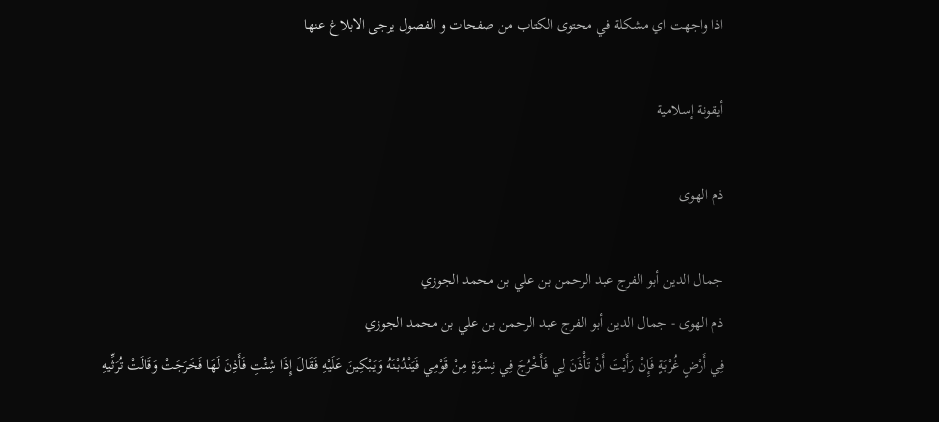اذا واجهت اي مشكلة في محتوى الكتاب من صفحات و الفصول يرجى الابلاغ عنها

أيقونة إسلامية

ذم الهوى

جمال الدين أبو الفرج عبد الرحمن بن علي بن محمد الجوزي
ذم الهوى - جمال الدين أبو الفرج عبد الرحمن بن علي بن محمد الجوزي
فِي أَرْضٍ غُرْبَةٍ فَإِنْ رَأَيْتَ أَنْ تَأْذَنَ لِي فَأَخْرُجَ فِي نِسْوَةٍ مِنْ قَوْمِي فَيَنْدُبْنَهُ وَيَبْكِينَ عَلَيْهِ فَقَالَ إِذَا شِئْتِ فَأَذِنَ لَهَا فَخَرَجَتْ وَقَالَتْ تُرَثِّيهِ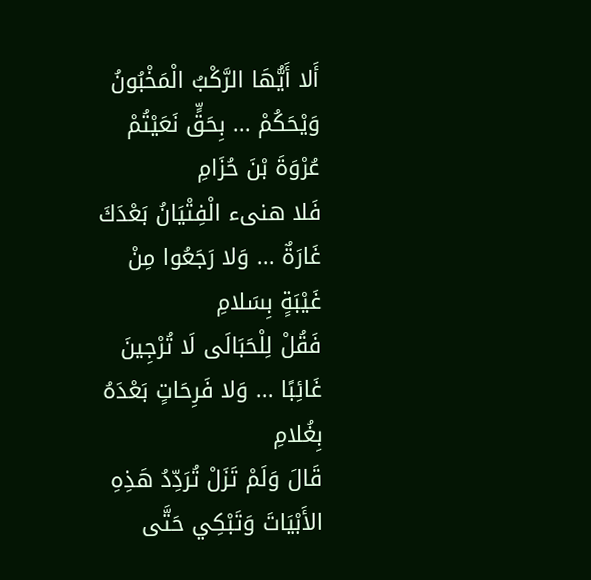أَلا أَيُّهَا الرَّكْبُ الْمَخْبُونُ وَيْحَكُمْ ... بِحَقٍّ نَعَيْتُمْ عُرْوَةَ بْنَ حُزَامِ
فَلا هنىء الْفِتْيَانُ بَعْدَكَ غَارَةٌ ... وَلا رَجَعُوا مِنْ غَيْبَةٍ بِسَلامِ
فَقُلْ لِلْحَبَالَى لَا تُرْجِينَ غَائِبًا ... وَلا فَرِحَاتٍ بَعْدَهُ بِغُلامِ
قَالَ وَلَمْ تَزَلْ تُرَدِّدُ هَذِهِ الأَبْيَاتَ وَتَبْكِي حَتَّى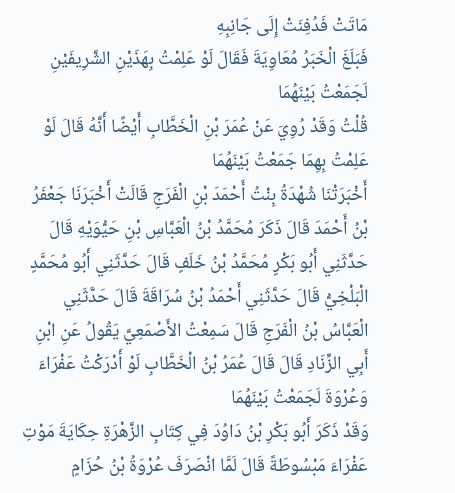مَاتَتْ فَدُفِنَتْ إِلَى جَانِبِهِ
فَبَلَغَ الْخَبَرُ مُعَاوِيَةَ فَقَالَ لَوْ عَلِمْتُ بِهَذَيْنِ الشَّرِيفَيْنِ لَجَمَعْتُ بَيْنَهُمَا
قُلْتُ وَقَدْ رُوِيَ عَنْ عُمَرَ بْنِ الْخَطَّابِ أَيْضًا أَنَّهُ قَالَ لَوْ عَلِمْتُ بِهِمَا جَمَعْتُ بَيْنَهُمَا
أَخْبَرَتْنَا شُهْدَةُ بِنْتُ أَحْمَدَ بْنِ الْفَرَجِ قَالَتْ أَخْبَرَنَا جَعْفَرُ بْنُ أَحْمَدَ قَالَ ذَكَرَ مُحَمَّدُ بْنُ الْعَبَّاسِ بْنِ حَيُّوَيْهِ قَالَ حَدَّثَنِي أَبُو بَكْرٍ مُحَمَّدُ بْنُ خَلَفٍ قَالَ حَدَّثَنِي أَبُو مُحَمَّدٍ الْبَلْخِيُّ قَالَ حَدَّثَنِي أَحْمَدُ بْنُ سُرَاقَةَ قَالَ حَدَّثَنِي الْعَبَّاسُ بْنُ الْفَرَجِ قَالَ سَمِعْتُ الأَصْمَعِيَّ يَقُولُ عَنِ ابْنِ أَبِي الزِّنَادِ قَالَ قَالَ عُمَرُ بْنُ الْخَطَّابِ لَوْ أَدْرَكْتُ عَفْرَاءَ وَعُرْوَةَ لَجَمَعْتُ بَيْنَهُمَا
وَقَدْ ذَكَرَ أَبُو بَكْرِ بْنُ دَاوُدَ فِي كِتَابِ الزَّهْرَةِ حِكَايَةَ مَوْتِ عَفْرَاءَ مَبْسُوطَةً قَالَ لَمَّا انْصَرَفَ عُرْوَةُ بْنُ حُزَامٍ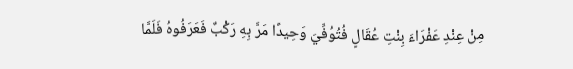مِنْ عِنْدِ عَفْرَاءَ بِنْتِ عُقَالٍ فُتُوُفِّيَ وَحِيدًا مَرَّ بِهِ رَكْبٌ فَعَرَفُوهُ فَلَمَّا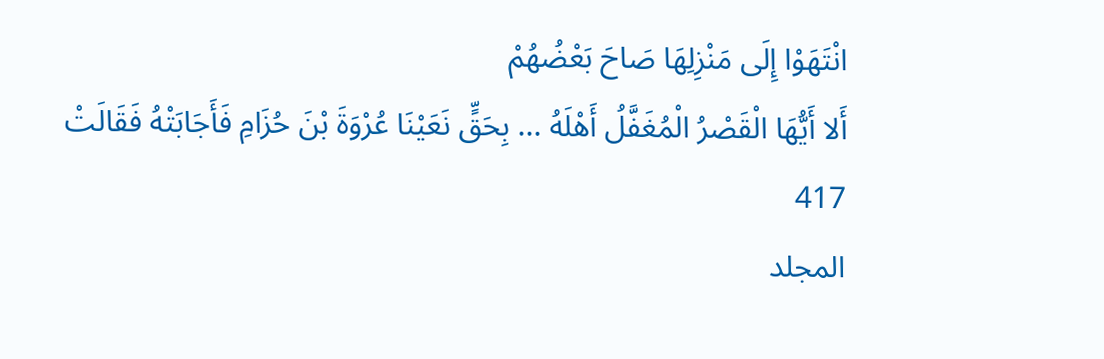انْتَهَوْا إِلَى مَنْزِلِهَا صَاحَ بَعْضُهُمْ
أَلا أَيُّهَا الْقَصْرُ الْمُغَفَّلُ أَهْلَهُ ... بِحَقٍّ نَعَيْنَا عُرْوَةَ بْنَ حُزَامِ فَأَجَابَتْهُ فَقَالَتْ
417
المجلد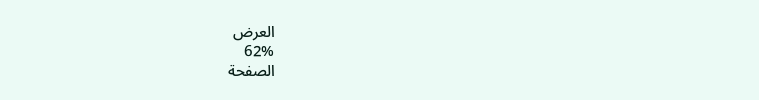العرض
62%
الصفحة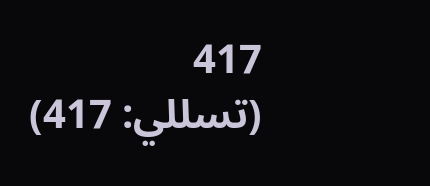417
(تسللي: 417)